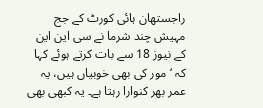راجستھان ہائی کورٹ کے جج مہیش چند شرما نے سی این این کے نیوز 18 سے بات کرتے ہوئے کہا کہ ‘مور کی بھی خوبیاں ہیں، یہ عمر بھر کنوارا رہتا ہے۔ یہ کبھی بھی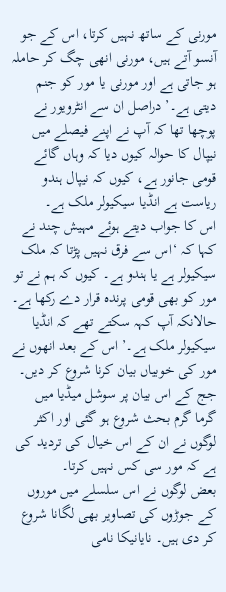مورنی کے ساتھ نہیں کرتا، اس کے جو آنسو آتے ہیں، مورنی انھی چگ کر حاملہ ہو جاتی ہے اور مورنی یا مور کو جنم دیتی ہے۔’ دراصل ان سے انٹرویور نے پوچھا تھا کہ آپ نے اپنے فیصلے میں نیپال کا حوالہ کیوں دیا کہ وہاں گائے قومی جانور ہے، کیوں کہ نیپال ہندو ریاست ہے انڈیا سیکیولر ملک ہے۔
اس کا جواب دیتے ہوئے مہیش چند نے کہا کہ ‘اس سے فرق نہیں پڑتا کہ ملک سیکیولر ہے یا ہندو ہے۔ کیوں کہ ہم نے تو مور کو بھی قومی پرندہ قرار دے رکھا ہے۔ حالانکہ آپ کہہ سکتے تھے کہ انڈیا سیکیولر ملک ہے۔’ اس کے بعد انھوں نے مور کی خوبیاں بیان کرنا شروع کر دیں۔ جج کے اس بیان پر سوشل میڈیا میں گرما گرم بحث شروع ہو گئی اور اکثر لوگوں نے ان کے اس خیال کی تردید کی ہے کہ مور سی کس نہیں کرتا۔
بعض لوگوں نے اس سلسلے میں موروں کے جوڑوں کی تصاویر بھی لگانا شروع کر دی ہیں۔ نایانیکا نامی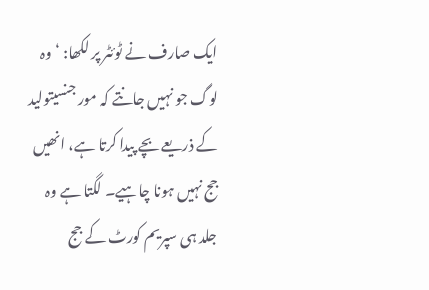ایک صارف نے ٹوئٹر پر لکھا: ‘وہ لوگ جو نہیں جانتے کہ مور جنسیتولید کے ذریعے بچے پیدا کرتا ہے، انھیں جج نہیں ہونا چاہیے۔ لگتا ہے وہ جلد ہی سپریم کورٹ کے جج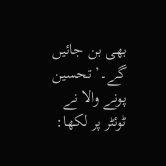بھی بن جائیں گے۔’ تحسین پونے والا نے ٹوئٹر پر لکھا: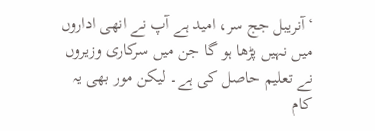‘آنریبل جج سر، امید ہے آپ نے انھی اداروں میں نہیں پڑھا ہو گا جن میں سرکاری وزیروں نے تعلیم حاصل کی ہے۔ لیکن مور بھی یہ کام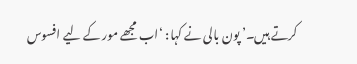کرتے ہیں۔’ پون بالی نے کہا: ‘اب مجھے مور کے لیے افسوس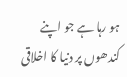ہو رہا ہے جو اپنے کندھوں پر دنیا کا اخلاقی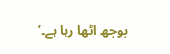بوجھ اٹھا رہا ہے۔’